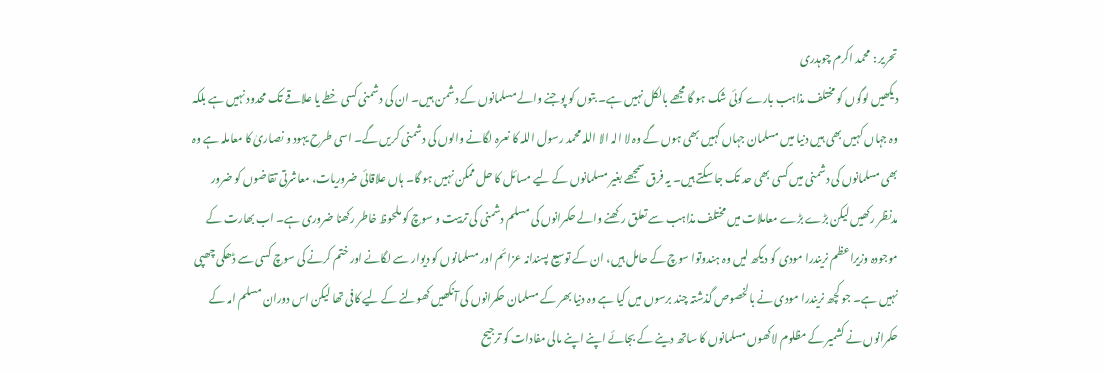تحریر : محمد اکرم چوہدری
دیکھیں لوگوں کو مختلف مذاہب بارے کوئی شک ہو گا مجھے بالکل نہیں ہے۔ بتوں کو پوجنے والے مسلمانوں کے دشمن ہیں۔ ان کی دشمنی کسی خطے یا علاقے تک محدود نہیں ہے بلکہ وہ جہاں کہیں بھی ہیں دنیا میں مسلمان جہاں کہیں بھی ہوں گے وہ لا الہ الا اللہ محمد رسول اللہ کا نعرہ لگانے والوں کی دشمنی کریں گے۔ اسی طرح یہود و نصاریٰ کا معاملہ ہے وہ بھی مسلمانوں کی دشمنی میں کسی بھی حد تک جا سکتے ہیں۔ یہ فرق سمجھے بغیر مسلمانوں کے لیے مسائل کا حل ممکن نہیں ہو گا۔ ہاں علاقائی ضروریات، معاشرتی تقاضوں کو ضرور مدنظر رکھیں لیکن بڑے بڑے معاملات میں مختلف مذاہب سے تعلق رکھنے والے حکمرانوں کی مسلم دشمنی کی تربیت و سوچ کو ملحوظ خاطر رکھنا ضروری ہے۔ اب بھارت کے موجودہ وزیراعظم نریندرا مودی کو دیکھ لیں وہ ہندوتوا سوچ کے حامل ہیں، ان کے توسیع پسندانہ عزائم اور مسلمانوں کو دیوار سے لگانے اور ختم کرنے کی سوچ کسی سے ڈھکی چھپی نہیں ہے۔ جو کچھ نریندرا مودی نے بالخصوص گذشتہ چند برسوں میں کیا ہے وہ دنیا بھر کے مسلمان حکمرانوں کی آنکھیں کھولنے کے لیے کافی تھا لیکن اس دوران مسلم امہ کے حکمرانوں نے کشمیر کے مظلوم لاکھوں مسلمانوں کا ساتھ دینے کے بجائے اپنے اپنے مالی مفادات کو ترجیح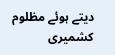دیتے ہوئے مظلوم کشمیری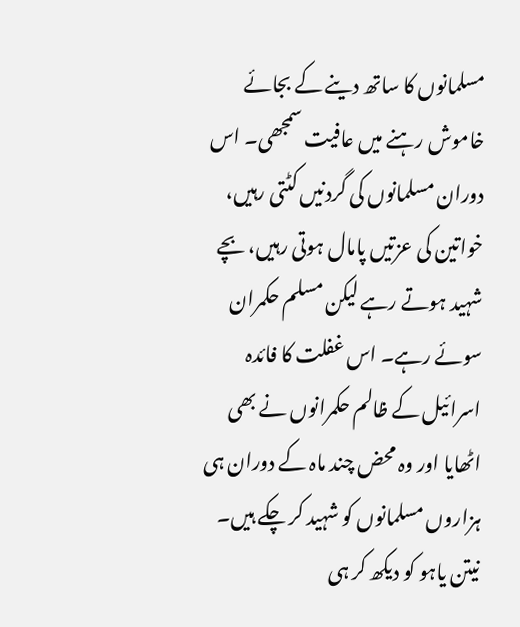مسلمانوں کا ساتھ دینے کے بجائے خاموش رہنے میں عافیت سمجھی۔ اس دوران مسلمانوں کی گردنیں کٹتی رہیں، خواتین کی عزتیں پامال ہوتی رہیں، بچے شہید ہوتے رہے لیکن مسلم حکمران سوئے رہے۔ اس غفلت کا فائدہ اسرائیل کے ظالم حکمرانوں نے بھی اٹھایا اور وہ محض چند ماہ کے دوران ہی ہزاروں مسلمانوں کو شہید کر چکے ہیں۔ نیتن یاہو کو دیکھ کر ہی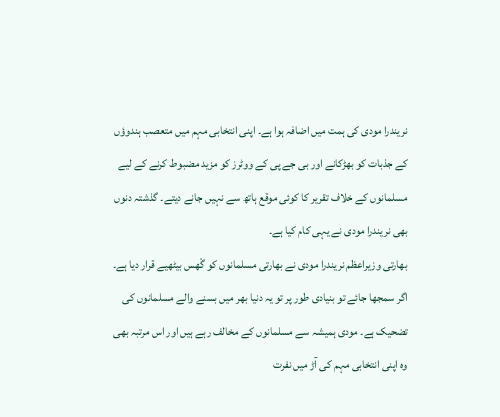نریندرا مودی کی ہمت میں اضافہ ہوا ہے۔ اپنی انتخابی مہم میں متعصب ہندوؤں کے جذبات کو بھڑکانے اور بی جے پی کے ووٹرز کو مزید مضبوط کرنے کے لیے مسلمانوں کے خلاف تقریر کا کوئی موقع ہاتھ سے نہیں جانے دیتے۔ گذشتہ دنوں بھی نریندرا مودی نے یہی کام کیا ہے۔
بھارتی وزیراعظم نریندرا مودی نے بھارتی مسلمانوں کو گْھس بیٹھیے قرار دیا ہے۔ اگر سمجھا جائے تو بنیادی طور پر تو یہ دنیا بھر میں بسنے والے مسلمانوں کی تضحیک ہے۔ مودی ہمیشہ سے مسلمانوں کے مخالف رہے ہیں اور اس مرتبہ بھی وہ اپنی انتخابی مہم کی آڑ میں نفرت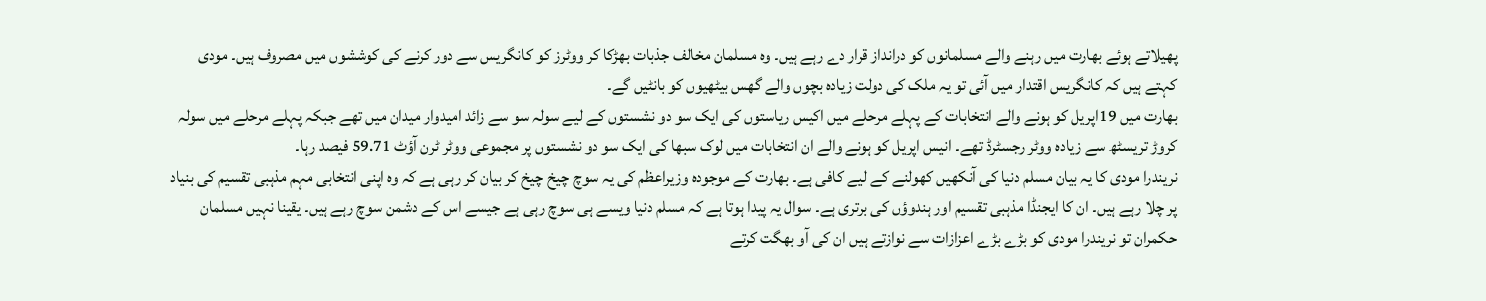پھیلاتے ہوئے بھارت میں رہنے والے مسلمانوں کو درانداز قرار دے رہے ہیں۔ وہ مسلمان مخالف جذبات بھڑکا کر ووٹرز کو کانگریس سے دور کرنے کی کوششوں میں مصروف ہیں۔ مودی کہتے ہیں کہ کانگریس اقتدار میں آئی تو یہ ملک کی دولت زیادہ بچوں والے گھس بیٹھیوں کو بانٹیں گے۔
بھارت میں 19اپریل کو ہونے والے انتخابات کے پہلے مرحلے میں اکیس ریاستوں کی ایک سو دو نشستوں کے لیے سولہ سو سے زائد امیدوار میدان میں تھے جبکہ پہلے مرحلے میں سولہ کروڑ تریسٹھ سے زیادہ ووٹر رجسٹرڈ تھے۔ انیس اپریل کو ہونے والے ان انتخابات میں لوک سبھا کی ایک سو دو نشستوں پر مجموعی ووٹر ٹرن آؤٹ 59.71 فیصد رہا۔
نریندرا مودی کا یہ بیان مسلم دنیا کی آنکھیں کھولنے کے لیے کافی ہے۔ بھارت کے موجودہ وزیراعظم کی یہ سوچ چیخ چیخ کر بیان کر رہی ہے کہ وہ اپنی انتخابی مہم مذہبی تقسیم کی بنیاد پر چلا رہے ہیں۔ ان کا ایجنڈا مذہبی تقسیم اور ہندوؤں کی برتری ہے۔ سوال یہ پیدا ہوتا ہے کہ مسلم دنیا ویسے ہی سوچ رہی ہے جیسے اس کے دشمن سوچ رہے ہیں۔ یقینا نہیں مسلمان حکمران تو نریندرا مودی کو بڑے بڑے اعزازات سے نوازتے ہیں ان کی آو بھگت کرتے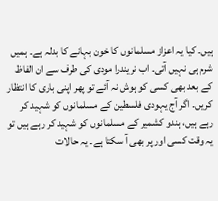ہیں۔ کیا یہ اعزاز مسلمانوں کا خون بہانے کا بدلہ ہے۔ ہمیں شرم ہی نہیں آتی۔ اب نریندرا مودی کی طرف سے ان الفاظ کے بعد بھی کسی کو ہوش نہ آئے تو پھر اپنی باری کا انتظار کریں۔ اگر آج یہودی فلسطین کے مسلمانوں کو شہید کر رہے ہیں، ہندو کشمیر کے مسلمانوں کو شہید کر رہے ہیں تو یہ وقت کسی اور پر بھی آ سکتا ہے۔ یہ حالات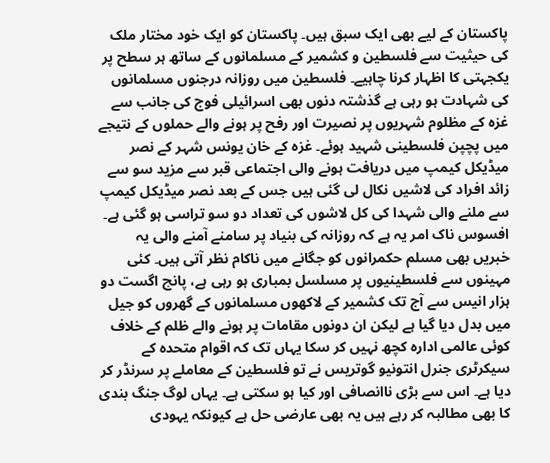پاکستان کے لیے بھی ایک سبق ہیں۔ پاکستان کو ایک خود مختار ملک کی حیثیت سے فلسطین و کشمیر کے مسلمانوں کے ساتھ ہر سطح پر یکجہتی کا اظہار کرنا چاہیے۔ فلسطین میں روزانہ درجنوں مسلمانوں کی شہادت ہو رہی ہے گذشتہ دنوں بھی اسرائیلی فوج کی جانب سے غزہ کے مظلوم شہریوں پر نصیرت اور رفح پر ہونے والے حملوں کے نتیجے میں پچپن فلسطینی شہید ہوئے۔ غزہ کے خان یونس شہر کے نصر میڈیکل کیمپ میں دریافت ہونے والی اجتماعی قبر سے مزید سو سے زائد افراد کی لاشیں نکال لی گئی ہیں جس کے بعد نصر میڈیکل کیمپ سے ملنے والی شہدا کی کل لاشوں کی تعداد دو سو تراسی ہو گئی ہے۔ افسوس ناک امر یہ ہے کہ روزانہ کی بنیاد پر سامنے آمنے والی یہ خبریں بھی مسلم حکمرانوں کو جگانے میں ناکام نظر آتی ہیں۔ کئی مہینوں سے فلسطینیوں پر مسلسل بمباری ہو رہی ہے، پانچ اگست دو ہزار انیس سے آج تک کشمیر کے لاکھوں مسلمانوں کے گھروں کو جیل میں بدل دیا گیا ہے لیکن ان دونوں مقامات پر ہونے والے ظلم کے خلاف کوئی عالمی ادارہ کچھ نہیں کر سکا یہاں تک کہ اقوام متحدہ کے سیکرٹری جنرل انتونیو گوتریس نے تو فلسطین کے معاملے پر سرنڈر کر دیا ہے۔ اس سے بڑی ناانصافی اور کیا ہو سکتی ہے۔ یہاں لوگ جنگ بندی کا بھی مطالبہ کر رہے ہیں یہ بھی عارضی حل ہے کیونکہ یہودی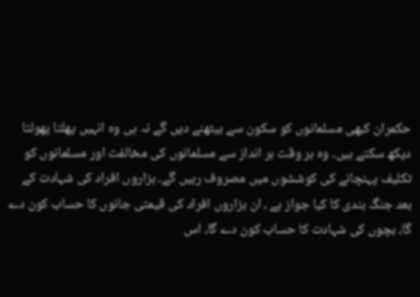حکمران کبھی مسلمانوں کو سکون سے بیٹھنے دیں گے نہ ہی وہ انہیں پھلتا پھولتا دیکھ سکتے ہیں۔ وہ ہر وقت ہر انداز سے مسلمانوں کی مخالفت اور مسلمانوں کو تکلیف پہنچانے کی کوششوں میں مصروف رہیں گے۔ ہزاروں افراد کی شہادت کے بعد جنگ بندی کا کیا جواز ہے ، ان ہزاروں افراد کی قیمتی جانوں کا حساب کون دے گا، بچوں کی شہادت کا حساب کون دے گا، اس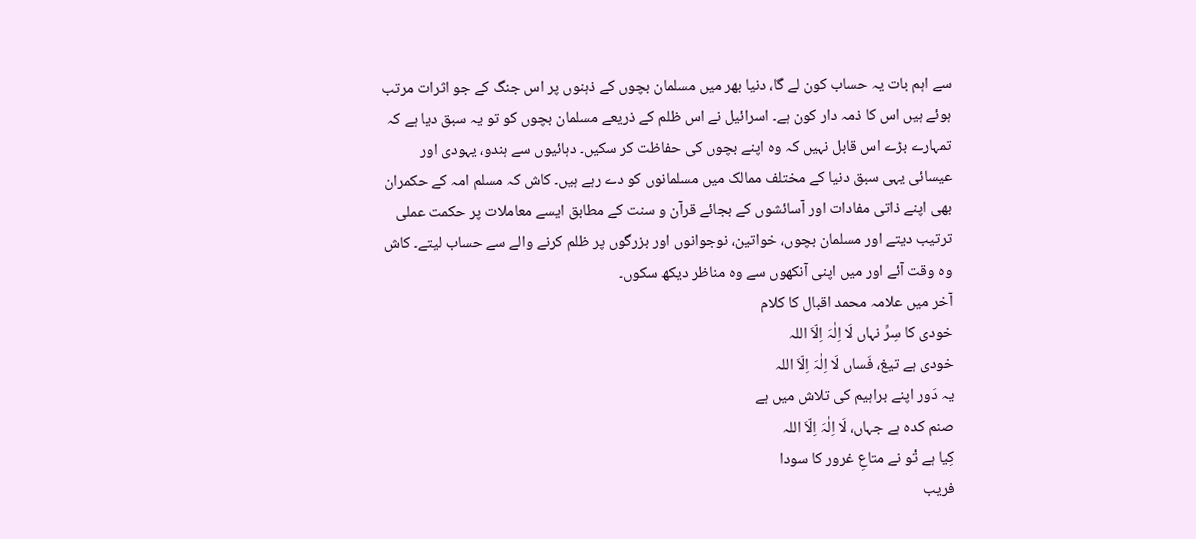سے اہم بات یہ حساب کون لے گا، دنیا بھر میں مسلمان بچوں کے ذہنوں پر اس جنگ کے جو اثرات مرتب ہوئے ہیں اس کا ذمہ دار کون ہے۔ اسرائیل نے اس ظلم کے ذریعے مسلمان بچوں کو تو یہ سبق دیا ہے کہ تمہارے بڑے اس قابل نہیں کہ وہ اپنے بچوں کی حفاظت کر سکیں۔ دہائیوں سے ہندو، یہودی اور عیسائی یہی سبق دنیا کے مختلف ممالک میں مسلمانوں کو دے رہے ہیں۔ کاش کہ مسلم امہ کے حکمران بھی اپنے ذاتی مفادات اور آسائشوں کے بجائے قرآن و سنت کے مطابق ایسے معاملات پر حکمت عملی ترتیب دیتے اور مسلمان بچوں، خواتین، نوجوانوں اور بزرگوں پر ظلم کرنے والے سے حساب لیتے۔ کاش وہ وقت آئے اور میں اپنی آنکھوں سے وہ مناظر دیکھ سکوں۔
آخر میں علامہ محمد اقبال کا کلام
خودی کا سِرِّ نہاں لَا اِلٰہَ اِلّاَ اللہ
خودی ہے تیغ، فَساں لَا اِلٰہَ اِلّاَ اللہ
یہ دَور اپنے براہیم کی تلاش میں ہے
صنم کدہ ہے جہاں، لَا اِلٰہَ اِلّاَ اللہ
کِیا ہے تْو نے متاعِ غرور کا سودا
فریب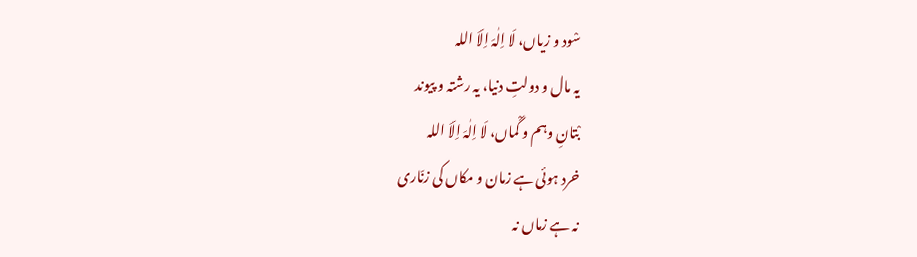سْود و زیاں، لَا اِلٰہَ اِلّاَ اللہ
یہ مال و دولتِ دنیا، یہ رشتہ و پیوند
بْتانِ وہم و گْماں، لَا اِلٰہَ اِلّاَ اللہ
خرد ہوئی ہے زمان و مکاں کی زنّاری
نہ ہے زماں نہ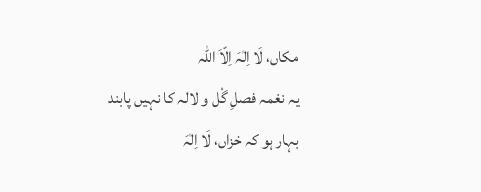مکاں، لَا اِلٰہَ اِلّاَ اللہ
یہ نغمہ فصلِ گْل و لالہ کا نہیں پابند
بہار ہو کہ خزاں، لَا اِلٰہَ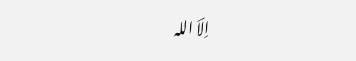اِلّاَ اللہ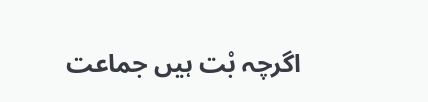اگرچہ بْت ہیں جماعت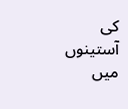کی آستینوں میں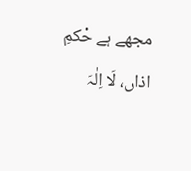مجھے ہے حْکمِ اذاں، لَا اِلٰہَ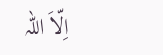اِلّاَ اللہ